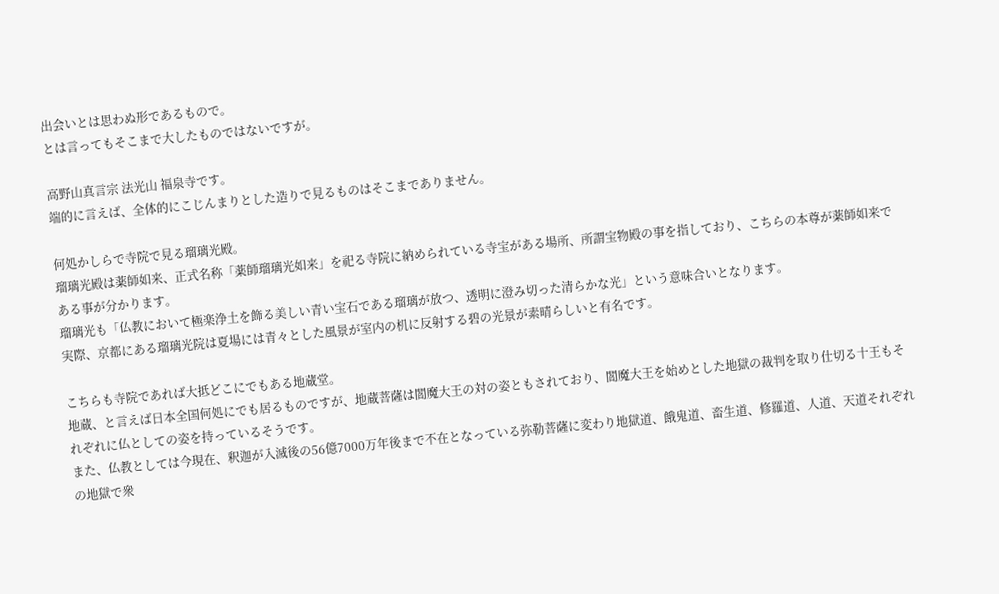出会いとは思わぬ形であるもので。
とは言ってもそこまで大したものではないですが。

高野山真言宗 法光山 福泉寺です。
端的に言えば、全体的にこじんまりとした造りで見るものはそこまでありません。

何処かしらで寺院で見る瑠璃光殿。
瑠璃光殿は薬師如来、正式名称「薬師瑠璃光如来」を祀る寺院に納められている寺宝がある場所、所謂宝物殿の事を指しており、こちらの本尊が薬師如来である事が分かります。
瑠璃光も「仏教において極楽浄土を飾る美しい青い宝石である瑠璃が放つ、透明に澄み切った清らかな光」という意味合いとなります。
実際、京都にある瑠璃光院は夏場には青々とした風景が室内の机に反射する碧の光景が素晴らしいと有名です。

こちらも寺院であれば大抵どこにでもある地蔵堂。
地蔵、と言えば日本全国何処にでも居るものですが、地蔵菩薩は閻魔大王の対の姿ともされており、閻魔大王を始めとした地獄の裁判を取り仕切る十王もそれぞれに仏としての姿を持っているそうです。
また、仏教としては今現在、釈迦が入滅後の56億7000万年後まで不在となっている弥勒菩薩に変わり地獄道、餓鬼道、畜生道、修羅道、人道、天道それぞれの地獄で衆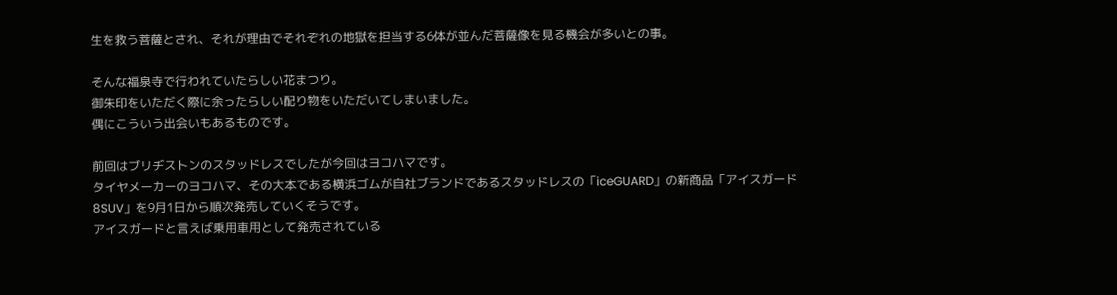生を救う菩薩とされ、それが理由でそれぞれの地獄を担当する6体が並んだ菩薩像を見る機会が多いとの事。

そんな福泉寺で行われていたらしい花まつり。
御朱印をいただく際に余ったらしい配り物をいただいてしまいました。
偶にこういう出会いもあるものです。

前回はブリヂストンのスタッドレスでしたが今回はヨコハマです。
タイヤメーカーのヨコハマ、その大本である横浜ゴムが自社ブランドであるスタッドレスの「iceGUARD」の新商品「アイスガード8SUV」を9月1日から順次発売していくそうです。
アイスガードと言えば乗用車用として発売されている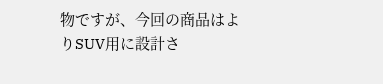物ですが、今回の商品はよりSUV用に設計さ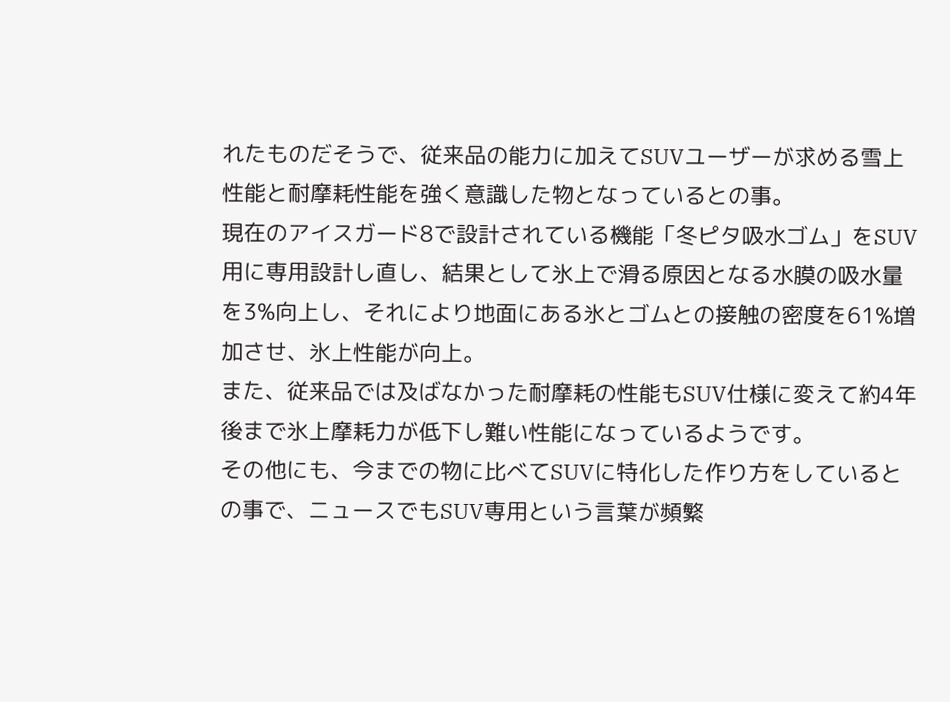れたものだそうで、従来品の能力に加えてSUVユーザーが求める雪上性能と耐摩耗性能を強く意識した物となっているとの事。
現在のアイスガード8で設計されている機能「冬ピタ吸水ゴム」をSUV用に専用設計し直し、結果として氷上で滑る原因となる水膜の吸水量を3%向上し、それにより地面にある氷とゴムとの接触の密度を61%増加させ、氷上性能が向上。
また、従来品では及ばなかった耐摩耗の性能もSUV仕様に変えて約4年後まで氷上摩耗力が低下し難い性能になっているようです。
その他にも、今までの物に比べてSUVに特化した作り方をしているとの事で、ニュースでもSUV専用という言葉が頻繁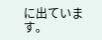に出ています。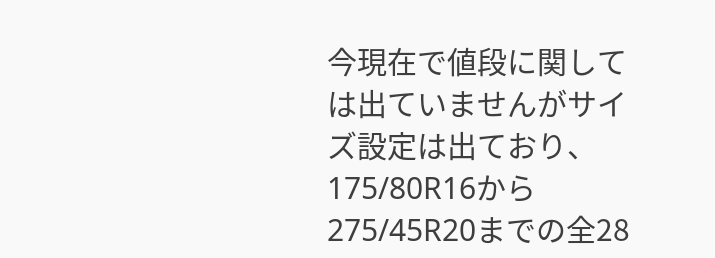今現在で値段に関しては出ていませんがサイズ設定は出ており、175/80R16から275/45R20までの全28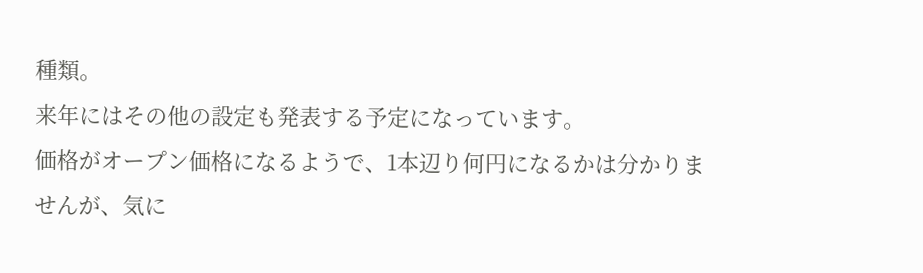種類。
来年にはその他の設定も発表する予定になっています。
価格がオープン価格になるようで、1本辺り何円になるかは分かりませんが、気に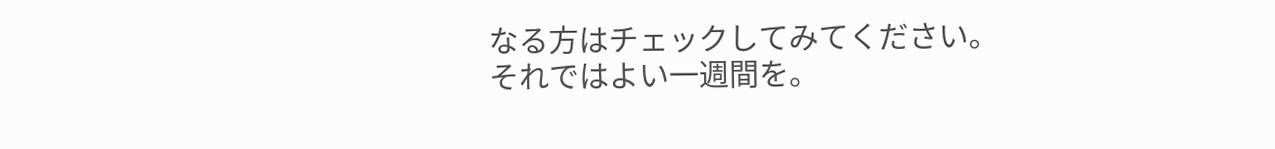なる方はチェックしてみてください。
それではよい一週間を。